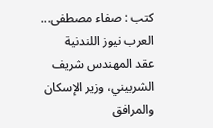كتب : صفاء مصطفى... العرب نيوز اللندنية
عقد المهندس شريف الشربيني، وزير الإسكان والمرافق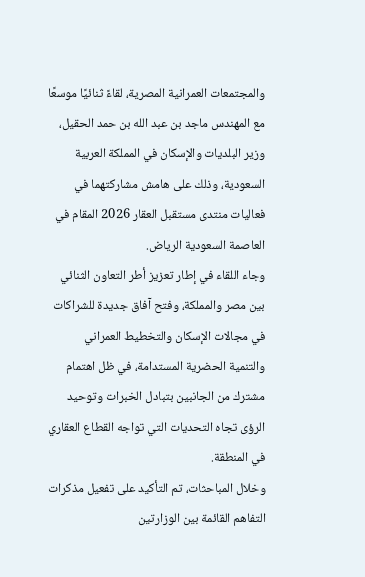والمجتمعات العمرانية المصرية، لقاءً ثنائيًا موسعًا مع المهندس ماجد بن عبد الله بن حمد الحقيل، وزير البلديات والإسكان في المملكة العربية السعودية، وذلك على هامش مشاركتهما في فعاليات منتدى مستقبل العقار 2026 المقام في العاصمة السعودية الرياض.
وجاء اللقاء في إطار تعزيز أطر التعاون الثنائي بين مصر والمملكة، وفتح آفاق جديدة للشراكات في مجالات الإسكان والتخطيط العمراني والتنمية الحضرية المستدامة، في ظل اهتمام مشترك من الجانبين بتبادل الخبرات وتوحيد الرؤى تجاه التحديات التي تواجه القطاع العقاري في المنطقة.
وخلال المباحثات، تم التأكيد على تفعيل مذكرات التفاهم القائمة بين الوزارتين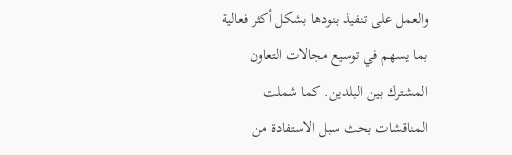والعمل على تنفيذ بنودها بشكل أكثر فعالية بما يسهم في توسيع مجالات التعاون المشترك بين البلدين. كما شملت المناقشات بحث سبل الاستفادة من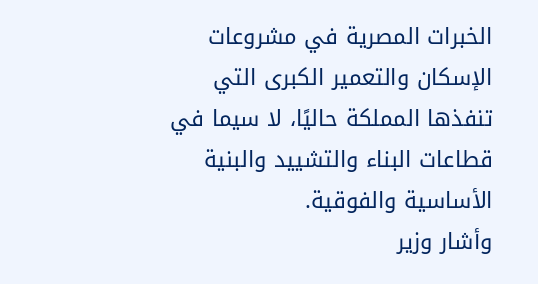الخبرات المصرية في مشروعات الإسكان والتعمير الكبرى التي تنفذها المملكة حاليًا، لا سيما في قطاعات البناء والتشييد والبنية الأساسية والفوقية.
وأشار وزير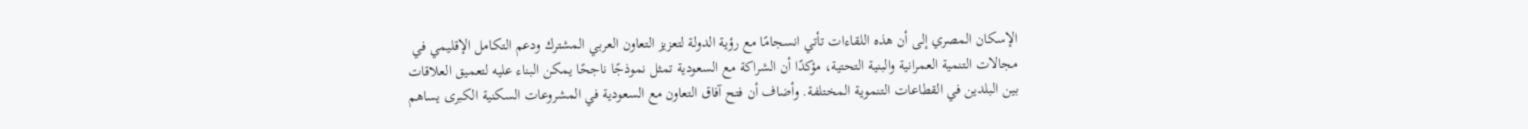الإسكان المصري إلى أن هذه اللقاءات تأتي انسجامًا مع رؤية الدولة لتعزيز التعاون العربي المشترك ودعم التكامل الإقليمي في مجالات التنمية العمرانية والبنية التحتية، مؤكدًا أن الشراكة مع السعودية تمثل نموذجًا ناجحًا يمكن البناء عليه لتعميق العلاقات بين البلدين في القطاعات التنموية المختلفة. وأضاف أن فتح آفاق التعاون مع السعودية في المشروعات السكنية الكبرى يساهم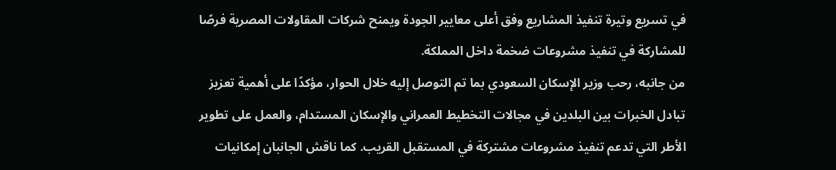في تسريع وتيرة تنفيذ المشاريع وفق أعلى معايير الجودة ويمنح شركات المقاولات المصرية فرصًا للمشاركة في تنفيذ مشروعات ضخمة داخل المملكة.
من جانبه، رحب وزير الإسكان السعودي بما تم التوصل إليه خلال الحوار، مؤكدًا على أهمية تعزيز تبادل الخبرات بين البلدين في مجالات التخطيط العمراني والإسكان المستدام، والعمل على تطوير الأطر التي تدعم تنفيذ مشروعات مشتركة في المستقبل القريب. كما ناقش الجانبان إمكانيات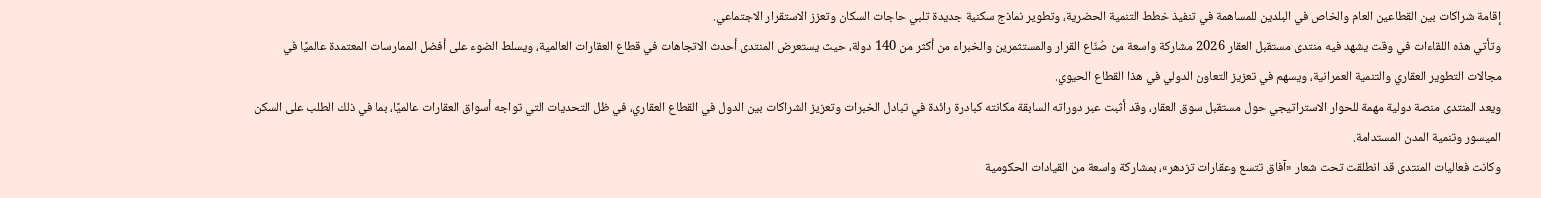إقامة شراكات بين القطاعين العام والخاص في البلدين للمساهمة في تنفيذ خطط التنمية الحضرية، وتطوير نماذج سكنية جديدة تلبي حاجات السكان وتعزز الاستقرار الاجتماعي.
وتأتي هذه اللقاءات في وقت يشهد فيه منتدى مستقبل العقار 2026 مشاركة واسعة من صُنّاع القرار والمستثمرين والخبراء من أكثر من 140 دولة، حيث يستعرض المنتدى أحدث الاتجاهات في قطاع العقارات العالمية، ويسلط الضوء على أفضل الممارسات المعتمدة عالميًا في مجالات التطوير العقاري والتنمية العمرانية، ويسهم في تعزيز التعاون الدولي في هذا القطاع الحيوي.
ويعد المنتدى منصة دولية مهمة للحوار الاستراتيجي حول مستقبل سوق العقار، وقد أثبت عبر دوراته السابقة مكانته كبادرة رائدة في تبادل الخبرات وتعزيز الشراكات بين الدول في القطاع العقاري، في ظل التحديات التي تواجه أسواق العقارات عالميًا، بما في ذلك الطلب على السكن الميسور وتنمية المدن المستدامة.
وكانت فعاليات المنتدى قد انطلقت تحت شعار «آفاق تتسع وعقارات تزدهر»، بمشاركة واسعة من القيادات الحكومية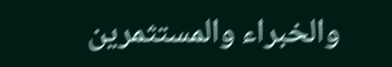والخبراء والمستثمرين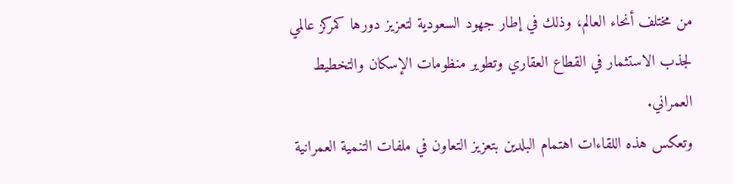من مختلف أنحاء العالم، وذلك في إطار جهود السعودية لتعزيز دورها كمركز عالمي لجذب الاستثمار في القطاع العقاري وتطوير منظومات الإسكان والتخطيط العمراني.
وتعكس هذه اللقاءات اهتمام البلدين بتعزيز التعاون في ملفات التنمية العمرانية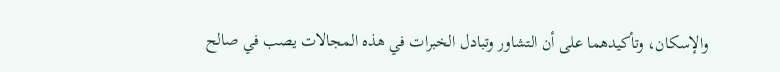والإسكان، وتأكيدهما على أن التشاور وتبادل الخبرات في هذه المجالات يصب في صالح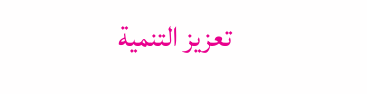تعزيز التنمية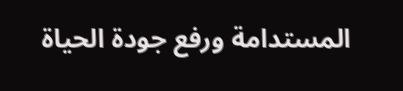المستدامة ورفع جودة الحياة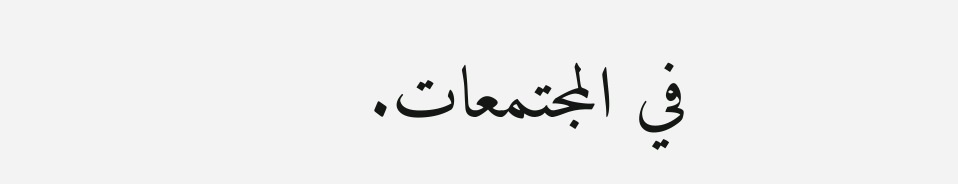في المجتمعات.